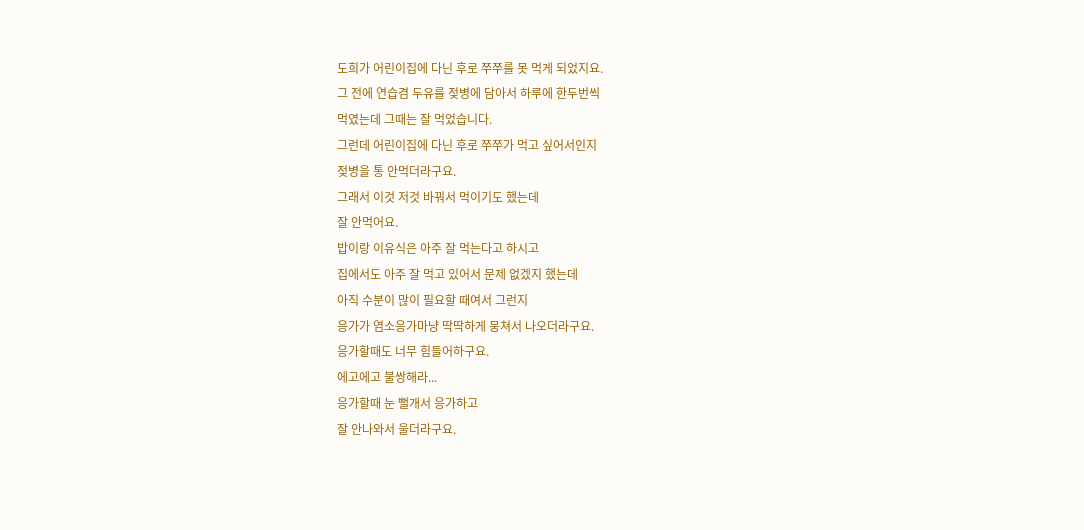도희가 어린이집에 다닌 후로 쭈쭈를 못 먹게 되었지요.
그 전에 연습겸 두유를 젖병에 담아서 하루에 한두번씩
먹였는데 그때는 잘 먹었습니다.
그런데 어린이집에 다닌 후로 쭈쭈가 먹고 싶어서인지
젖병을 통 안먹더라구요.
그래서 이것 저것 바꿔서 먹이기도 했는데
잘 안먹어요.
밥이랑 이유식은 아주 잘 먹는다고 하시고
집에서도 아주 잘 먹고 있어서 문제 없겠지 했는데
아직 수분이 많이 필요할 때여서 그런지
응가가 염소응가마냥 딱딱하게 뭉쳐서 나오더라구요.
응가할때도 너무 힘들어하구요.
에고에고 불쌍해라...
응가할때 눈 뻘개서 응가하고
잘 안나와서 울더라구요.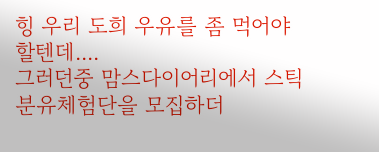힝 우리 도희 우유를 좀 먹어야 할텐데....
그러던중 맘스다이어리에서 스틱분유체험단을 모집하더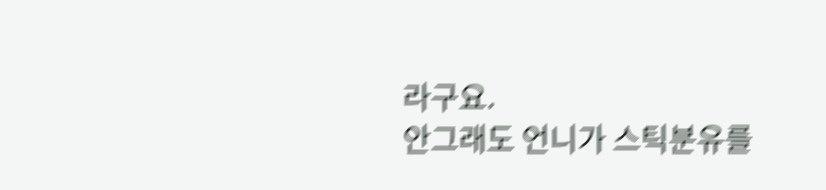라구요.
안그래도 언니가 스틱분유를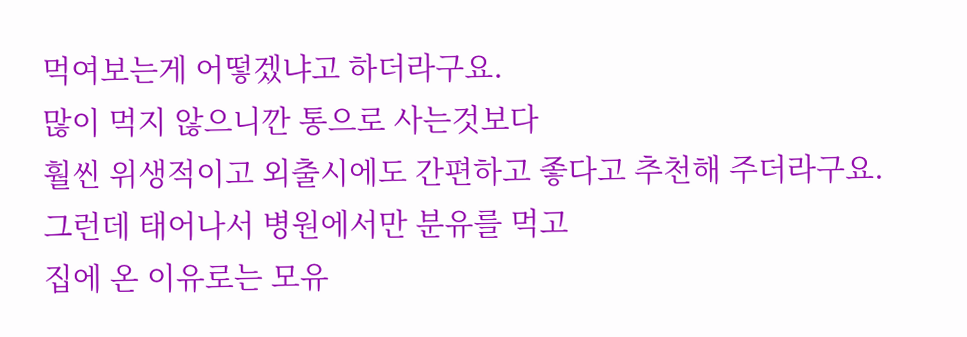먹여보는게 어떻겠냐고 하더라구요.
많이 먹지 않으니깐 통으로 사는것보다
훨씬 위생적이고 외출시에도 간편하고 좋다고 추천해 주더라구요.
그런데 태어나서 병원에서만 분유를 먹고
집에 온 이유로는 모유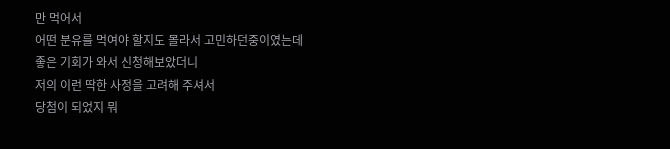만 먹어서
어떤 분유를 먹여야 할지도 몰라서 고민하던중이였는데
좋은 기회가 와서 신청해보았더니
저의 이런 딱한 사정을 고려해 주셔서
당첨이 되었지 뭐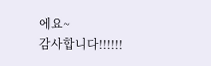에요~
감사합니다!!!!!!